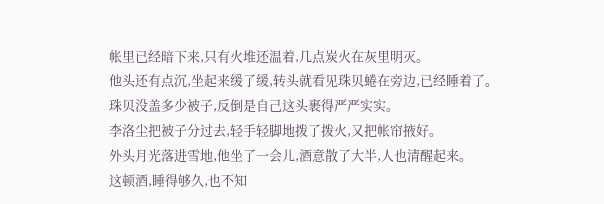帐里已经暗下来,只有火堆还温着,几点炭火在灰里明灭。
他头还有点沉,坐起来缓了缓,转头就看见珠贝蜷在旁边,已经睡着了。
珠贝没盖多少被子,反倒是自己这头裹得严严实实。
李洛尘把被子分过去,轻手轻脚地拨了拨火,又把帐帘掖好。
外头月光落进雪地,他坐了一会儿,酒意散了大半,人也清醒起来。
这顿酒,睡得够久,也不知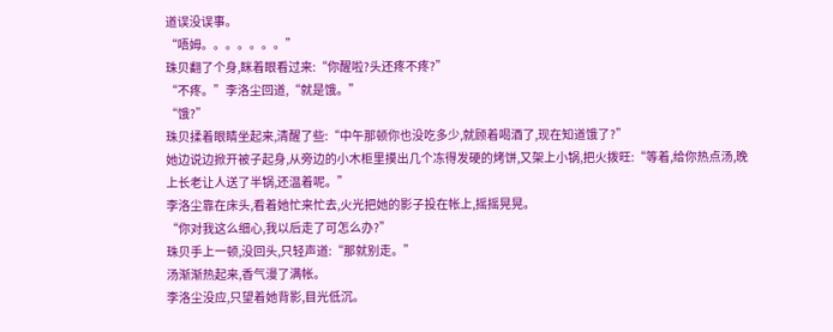道误没误事。
“唔姆。。。。。。。”
珠贝翻了个身,眯着眼看过来:“你醒啦?头还疼不疼?”
“不疼。”李洛尘回道,“就是饿。”
“饿?”
珠贝揉着眼睛坐起来,清醒了些:“中午那顿你也没吃多少,就顾着喝酒了,现在知道饿了?”
她边说边掀开被子起身,从旁边的小木柜里摸出几个冻得发硬的烤饼,又架上小锅,把火拨旺:“等着,给你热点汤,晚上长老让人送了半锅,还温着呢。”
李洛尘靠在床头,看着她忙来忙去,火光把她的影子投在帐上,摇摇晃晃。
“你对我这么细心,我以后走了可怎么办?”
珠贝手上一顿,没回头,只轻声道:“那就别走。”
汤渐渐热起来,香气漫了满帐。
李洛尘没应,只望着她背影,目光低沉。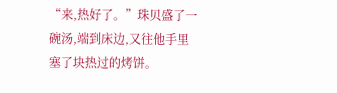“来,热好了。”珠贝盛了一碗汤,端到床边,又往他手里塞了块热过的烤饼。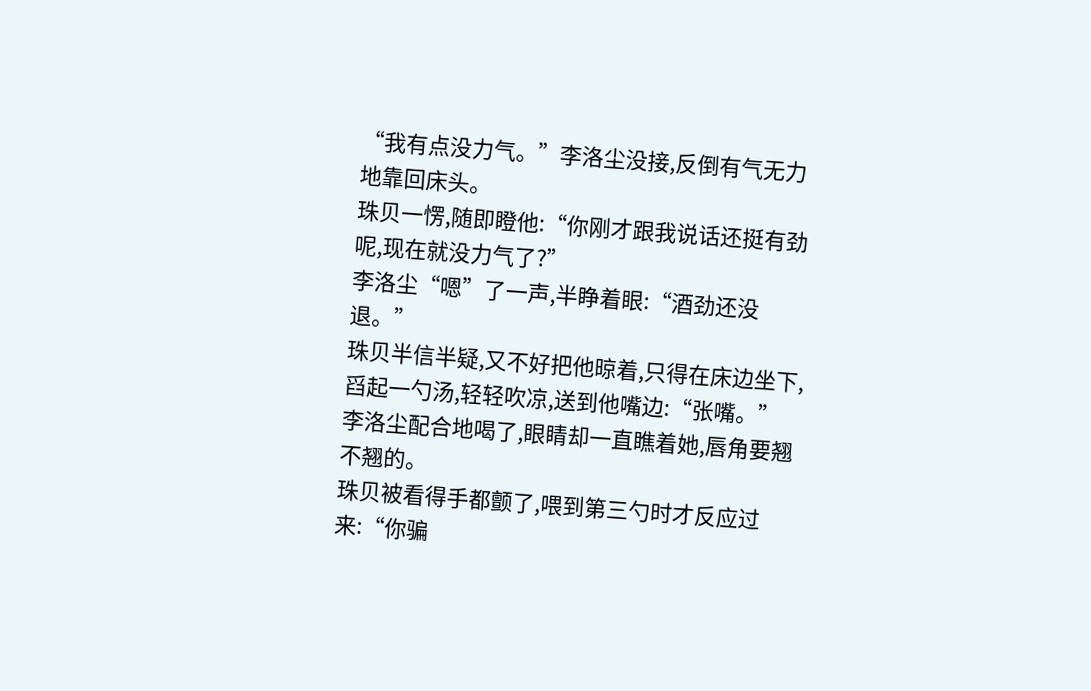“我有点没力气。”李洛尘没接,反倒有气无力地靠回床头。
珠贝一愣,随即瞪他:“你刚才跟我说话还挺有劲呢,现在就没力气了?”
李洛尘“嗯”了一声,半睁着眼:“酒劲还没退。”
珠贝半信半疑,又不好把他晾着,只得在床边坐下,舀起一勺汤,轻轻吹凉,送到他嘴边:“张嘴。”
李洛尘配合地喝了,眼睛却一直瞧着她,唇角要翘不翘的。
珠贝被看得手都颤了,喂到第三勺时才反应过来:“你骗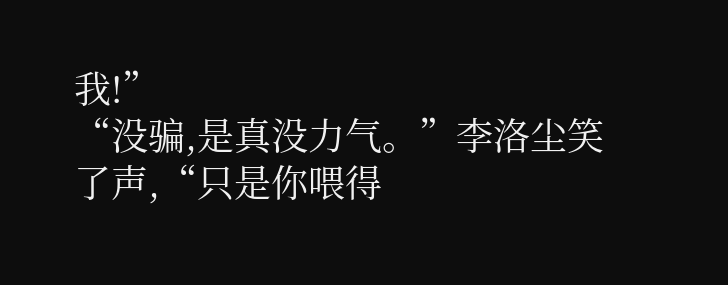我!”
“没骗,是真没力气。”李洛尘笑了声,“只是你喂得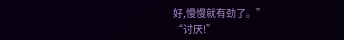好,慢慢就有劲了。”
“讨厌!”